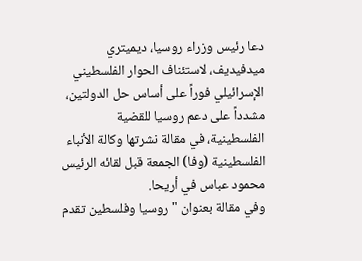دعا رئيس وزراء روسيا، ديميتري ميدفيديف، لاستئناف الحوار الفلسطيني الإسرائيلي فوراً على أساس حل الدولتين، مشدداً على دعم روسيا للقضية الفلسطينية، في مقالة نشرتها وكالة الأنباء الفلسطينية (وفا) الجمعة قبل لقائه الرئيس محمود عباس في أريحا.
وفي مقالة بعنوان "روسيا وفلسطين تقدم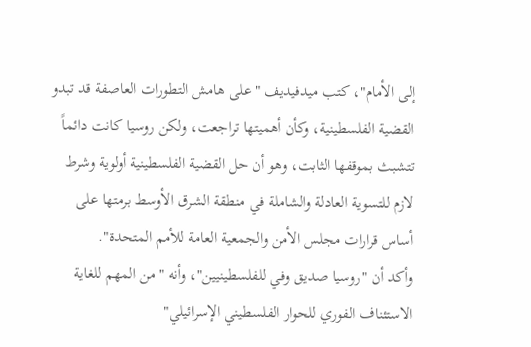إلى الأمام"، كتب ميدفيديف "على هامش التطورات العاصفة قد تبدو القضية الفلسطينية، وكأن أهميتها تراجعت، ولكن روسيا كانت دائماً تتشبث بموقفها الثابت، وهو أن حل القضية الفلسطينية أولوية وشرط لازم للتسوية العادلة والشاملة في منطقة الشرق الأوسط برمتها على أساس قرارات مجلس الأمن والجمعية العامة للأمم المتحدة".
وأكد أن "روسيا صديق وفي للفلسطينيين"، وأنه "من المهم للغاية الاستئناف الفوري للحوار الفلسطيني الإسرائيلي"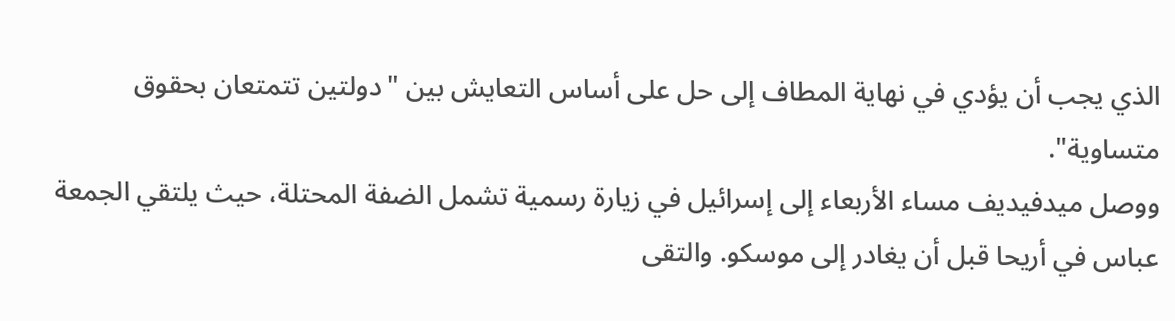الذي يجب أن يؤدي في نهاية المطاف إلى حل على أساس التعايش بين "دولتين تتمتعان بحقوق متساوية".
ووصل ميدفيديف مساء الأربعاء إلى إسرائيل في زيارة رسمية تشمل الضفة المحتلة، حيث يلتقي الجمعة عباس في أريحا قبل أن يغادر إلى موسكو. والتقى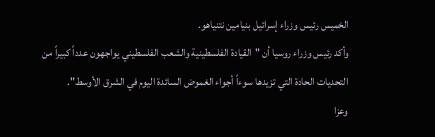الخميس رئيس وزراء إسرائيل بنيامين نتنياهو.
وأكد رئيس وزراء روسيا أن "القيادة الفلسطينية والشعب الفلسطيني يواجهون عدداً كبيراً من التحديات الحادة التي تزيدها سوءاً أجواء الغموض السائدة اليوم في الشرق الأوسط".
وعزا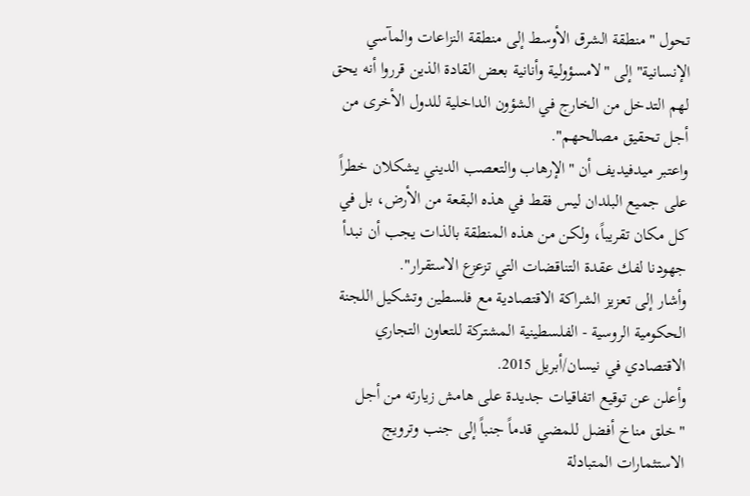تحول "منطقة الشرق الأوسط إلى منطقة النزاعات والمآسي الإنسانية" إلى "لامسؤولية وأنانية بعض القادة الذين قرروا أنه يحق لهم التدخل من الخارج في الشؤون الداخلية للدول الأخرى من أجل تحقيق مصالحهم".
واعتبر ميدفيديف أن "الإرهاب والتعصب الديني يشكلان خطراً على جميع البلدان ليس فقط في هذه البقعة من الأرض، بل في كل مكان تقريباً، ولكن من هذه المنطقة بالذات يجب أن نبدأ جهودنا لفك عقدة التناقضات التي تزعزع الاستقرار".
وأشار إلى تعزيز الشراكة الاقتصادية مع فلسطين وتشكيل اللجنة الحكومية الروسية - الفلسطينية المشتركة للتعاون التجاري الاقتصادي في نيسان/أبريل 2015.
وأعلن عن توقيع اتفاقيات جديدة على هامش زيارته من أجل "خلق مناخ أفضل للمضي قدماً جنباً إلى جنب وترويج الاستثمارات المتبادلة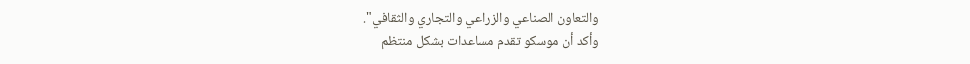والتعاون الصناعي والزراعي والتجاري والثقافي".
وأكد أن موسكو تقدم مساعدات بشكل منتظم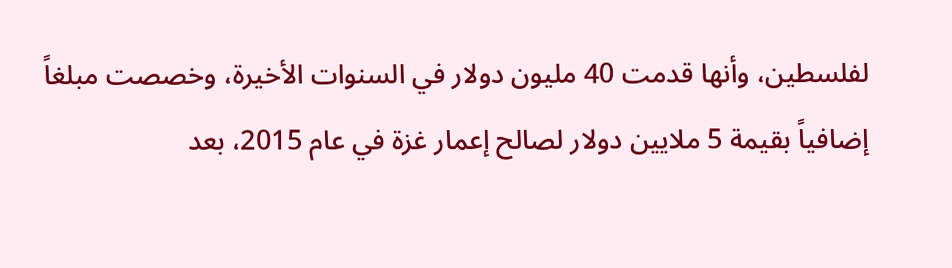لفلسطين، وأنها قدمت 40 مليون دولار في السنوات الأخيرة، وخصصت مبلغاً إضافياً بقيمة 5 ملايين دولار لصالح إعمار غزة في عام 2015، بعد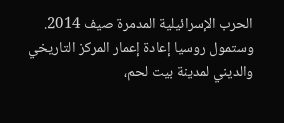الحرب الإسرائيلية المدمرة صيف 2014.
وستمول روسيا إعادة إعمار المركز التاريخي والديني لمدينة بيت لحم،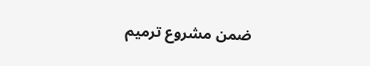ضمن مشروع ترميم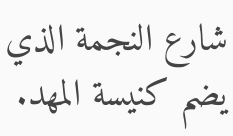شارع النجمة الذي يضم كنيسة المهد.